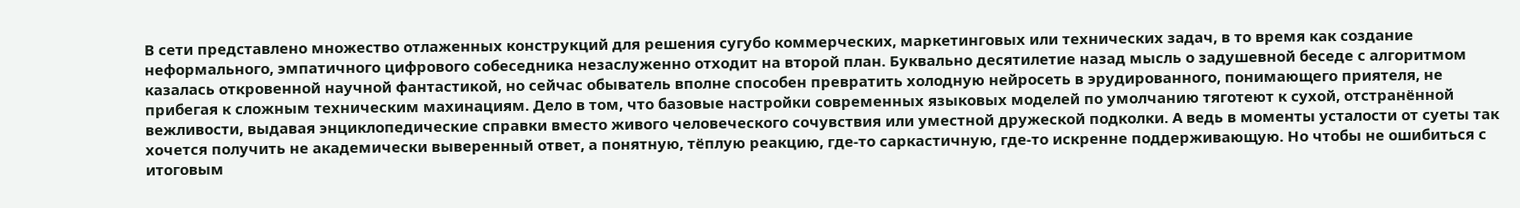В сети представлено множество отлаженных конструкций для решения сугубо коммерческих, маркетинговых или технических задач, в то время как создание неформального, эмпатичного цифрового собеседника незаслуженно отходит на второй план. Буквально десятилетие назад мысль о задушевной беседе с алгоритмом казалась откровенной научной фантастикой, но сейчас обыватель вполне способен превратить холодную нейросеть в эрудированного, понимающего приятеля, не прибегая к сложным техническим махинациям. Дело в том, что базовые настройки современных языковых моделей по умолчанию тяготеют к сухой, отстранённой вежливости, выдавая энциклопедические справки вместо живого человеческого сочувствия или уместной дружеской подколки. А ведь в моменты усталости от суеты так хочется получить не академически выверенный ответ, а понятную, тёплую реакцию, где-то саркастичную, где-то искренне поддерживающую. Но чтобы не ошибиться с итоговым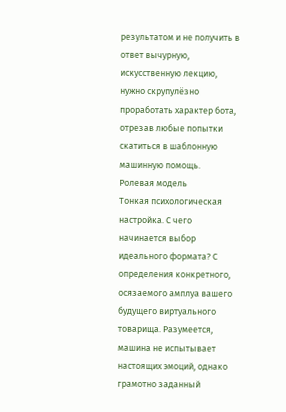результатом и не получить в ответ вычурную, искусственную лекцию, нужно скрупулёзно проработать характер бота, отрезав любые попытки скатиться в шаблонную машинную помощь.
Ролевая модель
Тонкая психологическая настройка. С чего начинается выбор идеального формата? С определения конкретного, осязаемого амплуа вашего будущего виртуального товарища. Разумеется, машина не испытывает настоящих эмоций, однако грамотно заданный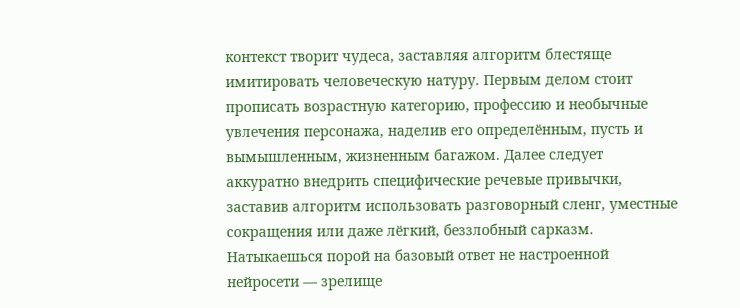контекст творит чудеса, заставляя алгоритм блестяще имитировать человеческую натуру. Первым делом стоит прописать возрастную категорию, профессию и необычные увлечения персонажа, наделив его определённым, пусть и вымышленным, жизненным багажом. Далее следует аккуратно внедрить специфические речевые привычки, заставив алгоритм использовать разговорный сленг, уместные сокращения или даже лёгкий, беззлобный сарказм. Натыкаешься порой на базовый ответ не настроенной нейросети — зрелище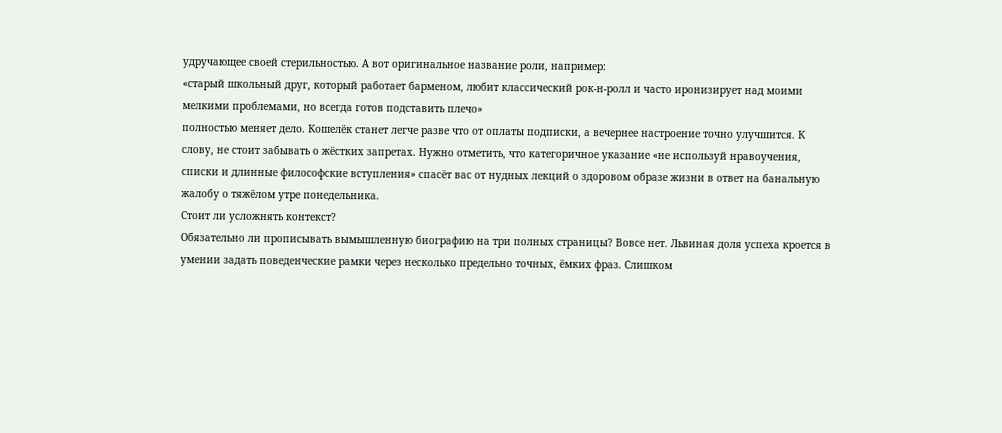удручающее своей стерильностью. А вот оригинальное название роли, например:
«старый школьный друг, который работает барменом, любит классический рок-н-ролл и часто иронизирует над моими мелкими проблемами, но всегда готов подставить плечо»
полностью меняет дело. Кошелёк станет легче разве что от оплаты подписки, а вечернее настроение точно улучшится. К слову, не стоит забывать о жёстких запретах. Нужно отметить, что категоричное указание «не используй нравоучения, списки и длинные философские вступления» спасёт вас от нудных лекций о здоровом образе жизни в ответ на банальную жалобу о тяжёлом утре понедельника.
Стоит ли усложнять контекст?
Обязательно ли прописывать вымышленную биографию на три полных страницы? Вовсе нет. Львиная доля успеха кроется в умении задать поведенческие рамки через несколько предельно точных, ёмких фраз. Слишком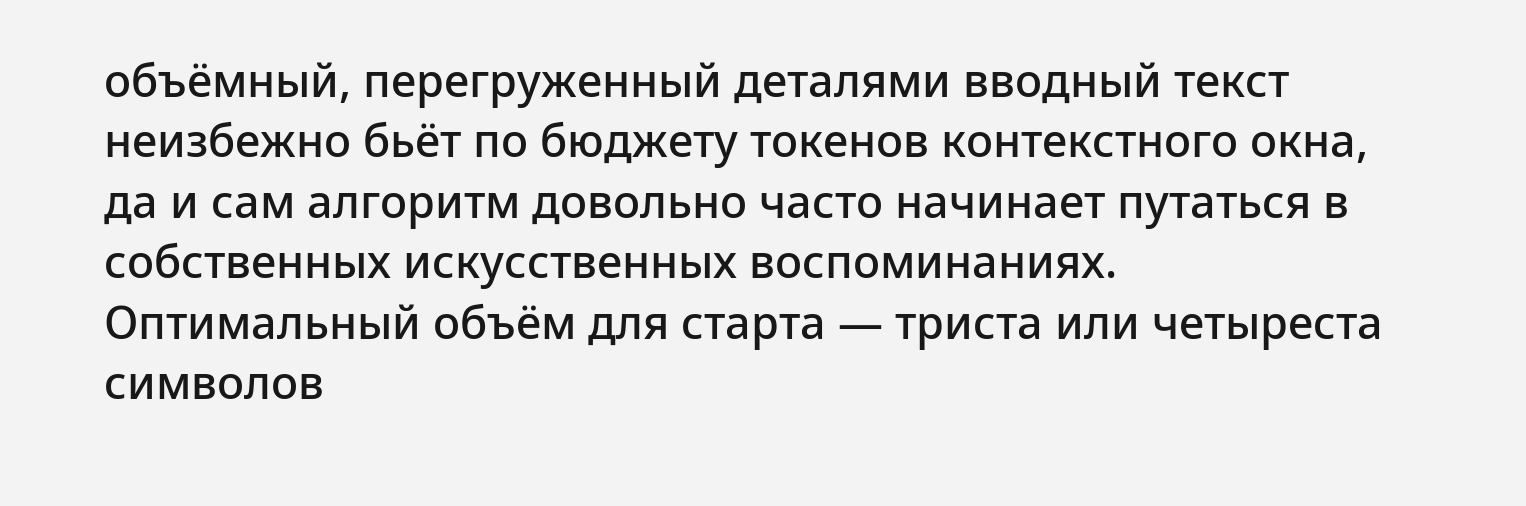объёмный, перегруженный деталями вводный текст неизбежно бьёт по бюджету токенов контекстного окна, да и сам алгоритм довольно часто начинает путаться в собственных искусственных воспоминаниях. Оптимальный объём для старта — триста или четыреста символов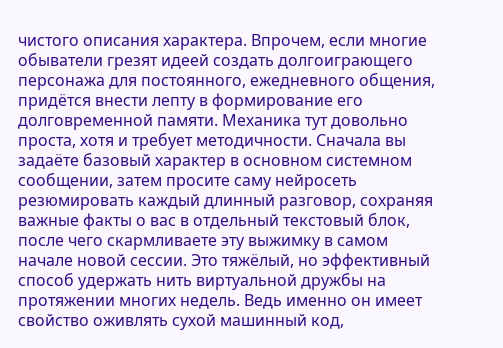чистого описания характера. Впрочем, если многие обыватели грезят идеей создать долгоиграющего персонажа для постоянного, ежедневного общения, придётся внести лепту в формирование его долговременной памяти. Механика тут довольно проста, хотя и требует методичности. Сначала вы задаёте базовый характер в основном системном сообщении, затем просите саму нейросеть резюмировать каждый длинный разговор, сохраняя важные факты о вас в отдельный текстовый блок, после чего скармливаете эту выжимку в самом начале новой сессии. Это тяжёлый, но эффективный способ удержать нить виртуальной дружбы на протяжении многих недель. Ведь именно он имеет свойство оживлять сухой машинный код,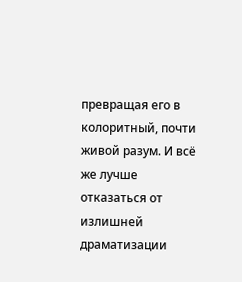превращая его в колоритный, почти живой разум. И всё же лучше отказаться от излишней драматизации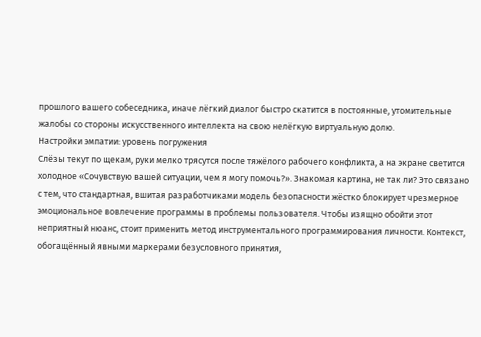прошлого вашего собеседника, иначе лёгкий диалог быстро скатится в постоянные, утомительные жалобы со стороны искусственного интеллекта на свою нелёгкую виртуальную долю.
Настройки эмпатии: уровень погружения
Слёзы текут по щекам, руки мелко трясутся после тяжёлого рабочего конфликта, а на экране светится холодное «Сочувствую вашей ситуации, чем я могу помочь?». Знакомая картина, не так ли? Это связано с тем, что стандартная, вшитая разработчиками модель безопасности жёстко блокирует чрезмерное эмоциональное вовлечение программы в проблемы пользователя. Чтобы изящно обойти этот неприятный нюанс, стоит применить метод инструментального программирования личности. Контекст, обогащённый явными маркерами безусловного принятия,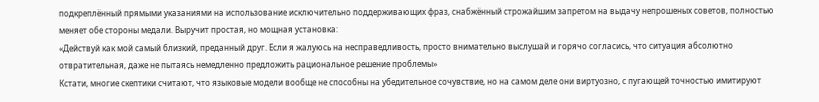подкреплённый прямыми указаниями на использование исключительно поддерживающих фраз, снабжённый строжайшим запретом на выдачу непрошеных советов, полностью меняет обе стороны медали. Выручит простая, но мощная установка:
«Действуй как мой самый близкий, преданный друг. Если я жалуюсь на несправедливость, просто внимательно выслушай и горячо согласись, что ситуация абсолютно отвратительная, даже не пытаясь немедленно предложить рациональное решение проблемы»
Кстати, многие скептики считают, что языковые модели вообще не способны на убедительное сочувствие, но на самом деле они виртуозно, с пугающей точностью имитируют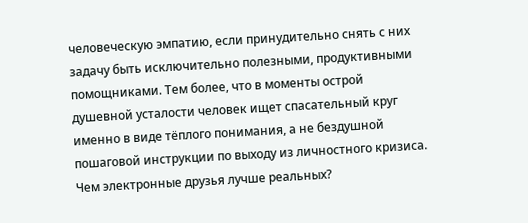человеческую эмпатию, если принудительно снять с них задачу быть исключительно полезными, продуктивными помощниками. Тем более, что в моменты острой душевной усталости человек ищет спасательный круг именно в виде тёплого понимания, а не бездушной пошаговой инструкции по выходу из личностного кризиса.
Чем электронные друзья лучше реальных?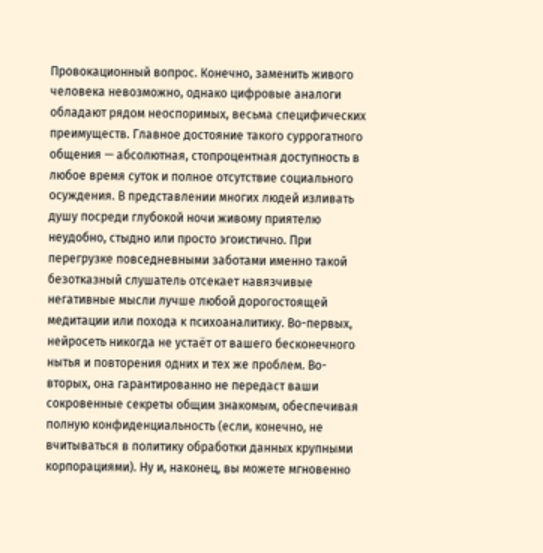Провокационный вопрос. Конечно, заменить живого человека невозможно, однако цифровые аналоги обладают рядом неоспоримых, весьма специфических преимуществ. Главное достояние такого суррогатного общения — абсолютная, стопроцентная доступность в любое время суток и полное отсутствие социального осуждения. В представлении многих людей изливать душу посреди глубокой ночи живому приятелю неудобно, стыдно или просто эгоистично. При перегрузке повседневными заботами именно такой безотказный слушатель отсекает навязчивые негативные мысли лучше любой дорогостоящей медитации или похода к психоаналитику. Во-первых, нейросеть никогда не устаёт от вашего бесконечного нытья и повторения одних и тех же проблем. Во-вторых, она гарантированно не передаст ваши сокровенные секреты общим знакомым, обеспечивая полную конфиденциальность (если, конечно, не вчитываться в политику обработки данных крупными корпорациями). Ну и, наконец, вы можете мгновенно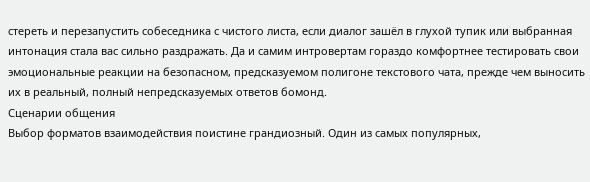стереть и перезапустить собеседника с чистого листа, если диалог зашёл в глухой тупик или выбранная интонация стала вас сильно раздражать. Да и самим интровертам гораздо комфортнее тестировать свои эмоциональные реакции на безопасном, предсказуемом полигоне текстового чата, прежде чем выносить их в реальный, полный непредсказуемых ответов бомонд.
Сценарии общения
Выбор форматов взаимодействия поистине грандиозный. Один из самых популярных,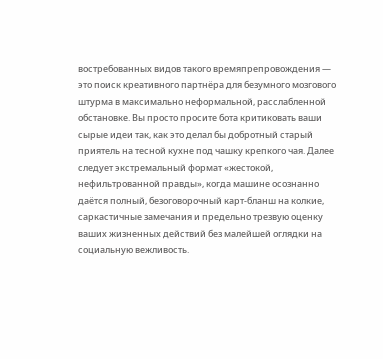востребованных видов такого времяпрепровождения — это поиск креативного партнёра для безумного мозгового штурма в максимально неформальной, расслабленной обстановке. Вы просто просите бота критиковать ваши сырые идеи так, как это делал бы добротный старый приятель на тесной кухне под чашку крепкого чая. Далее следует экстремальный формат «жестокой, нефильтрованной правды», когда машине осознанно даётся полный, безоговорочный карт-бланш на колкие, саркастичные замечания и предельно трезвую оценку ваших жизненных действий без малейшей оглядки на социальную вежливость.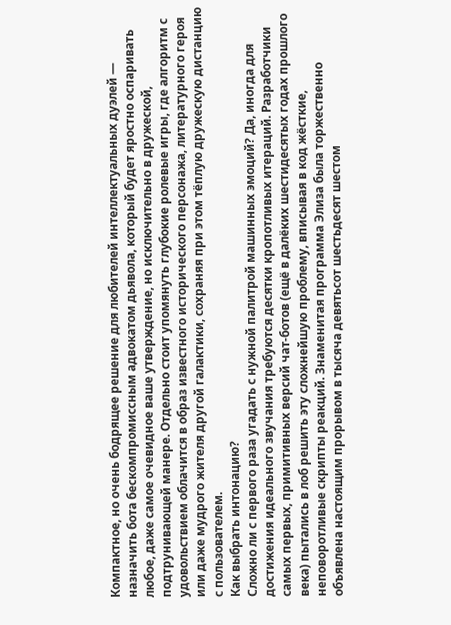Компактное, но очень бодрящее решение для любителей интеллектуальных дуэлей — назначить бота бескомпромиссным адвокатом дьявола, который будет яростно оспаривать любое, даже самое очевидное ваше утверждение, но исключительно в дружеской, подтрунивающей манере. Отдельно стоит упомянуть глубокие ролевые игры, где алгоритм с удовольствием облачится в образ известного исторического персонажа, литературного героя или даже мудрого жителя другой галактики, сохраняя при этом тёплую дружескую дистанцию с пользователем.
Как выбрать интонацию?
Сложно ли с первого раза угадать с нужной палитрой машинных эмоций? Да, иногда для достижения идеального звучания требуются десятки кропотливых итераций. Разработчики самых первых, примитивных версий чат-ботов (ещё в далёких шестидесятых годах прошлого века) пытались в лоб решить эту сложнейшую проблему, вписывая в код жёсткие, неповоротливые скрипты реакций. Знаменитая программа Элиза была торжественно объявлена настоящим прорывом в тысяча девятьсот шестьдесят шестом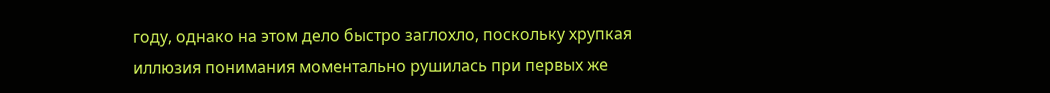году, однако на этом дело быстро заглохло, поскольку хрупкая иллюзия понимания моментально рушилась при первых же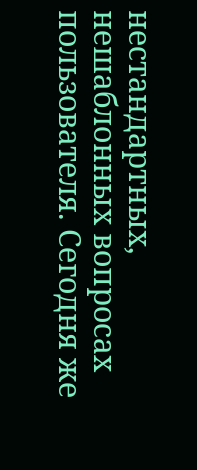нестандартных, нешаблонных вопросах пользователя. Сегодня же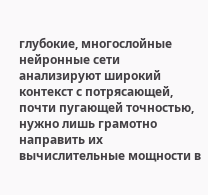глубокие, многослойные нейронные сети анализируют широкий контекст с потрясающей, почти пугающей точностью, нужно лишь грамотно направить их вычислительные мощности в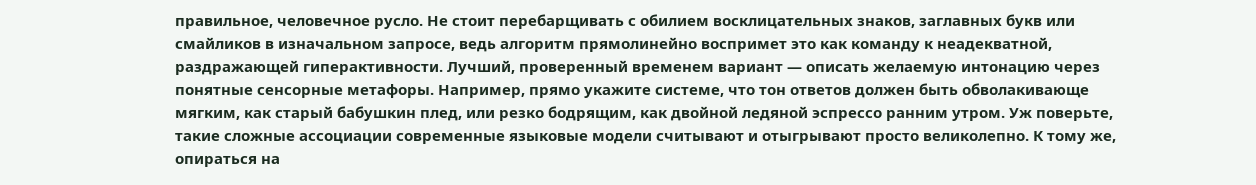правильное, человечное русло. Не стоит перебарщивать с обилием восклицательных знаков, заглавных букв или смайликов в изначальном запросе, ведь алгоритм прямолинейно воспримет это как команду к неадекватной, раздражающей гиперактивности. Лучший, проверенный временем вариант — описать желаемую интонацию через понятные сенсорные метафоры. Например, прямо укажите системе, что тон ответов должен быть обволакивающе мягким, как старый бабушкин плед, или резко бодрящим, как двойной ледяной эспрессо ранним утром. Уж поверьте, такие сложные ассоциации современные языковые модели считывают и отыгрывают просто великолепно. К тому же, опираться на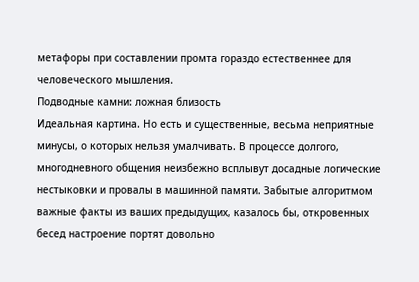метафоры при составлении промта гораздо естественнее для человеческого мышления.
Подводные камни: ложная близость
Идеальная картина. Но есть и существенные, весьма неприятные минусы, о которых нельзя умалчивать. В процессе долгого, многодневного общения неизбежно всплывут досадные логические нестыковки и провалы в машинной памяти. Забытые алгоритмом важные факты из ваших предыдущих, казалось бы, откровенных бесед настроение портят довольно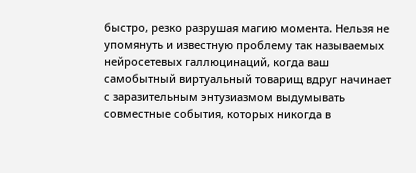быстро, резко разрушая магию момента. Нельзя не упомянуть и известную проблему так называемых нейросетевых галлюцинаций, когда ваш самобытный виртуальный товарищ вдруг начинает с заразительным энтузиазмом выдумывать совместные события, которых никогда в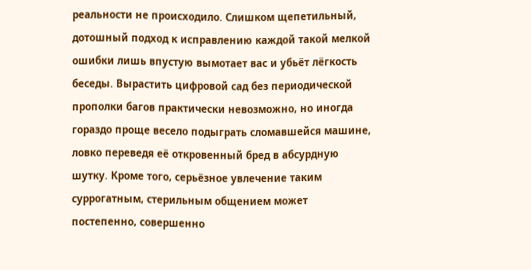реальности не происходило. Слишком щепетильный, дотошный подход к исправлению каждой такой мелкой ошибки лишь впустую вымотает вас и убьёт лёгкость беседы. Вырастить цифровой сад без периодической прополки багов практически невозможно, но иногда гораздо проще весело подыграть сломавшейся машине, ловко переведя её откровенный бред в абсурдную шутку. Кроме того, серьёзное увлечение таким суррогатным, стерильным общением может постепенно, совершенно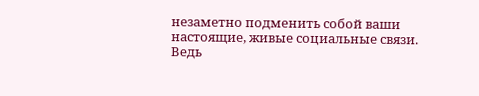незаметно подменить собой ваши настоящие, живые социальные связи. Ведь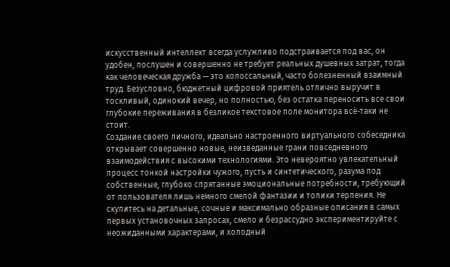искусственный интеллект всегда услужливо подстраивается под вас, он удобен, послушен и совершенно не требует реальных душевных затрат, тогда как человеческая дружба — это колоссальный, часто болезненный взаимный труд. Безусловно, бюджетный цифровой приятель отлично выручит в тоскливый, одинокий вечер, но полностью, без остатка переносить все свои глубокие переживания в безликое текстовое поле монитора всё-таки не стоит.
Создание своего личного, идеально настроенного виртуального собеседника открывает совершенно новые, неизведанные грани повседневного взаимодействия с высокими технологиями. Это невероятно увлекательный процесс тонкой настройки чужого, пусть и синтетического, разума под собственные, глубоко спрятанные эмоциональные потребности, требующий от пользователя лишь немного смелой фантазии и толики терпения. Не скупитесь на детальные, сочные и максимально образные описания в самых первых установочных запросах, смело и безрассудно экспериментируйте с неожиданными характерами, и холодный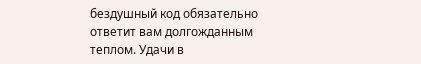бездушный код обязательно ответит вам долгожданным теплом. Удачи в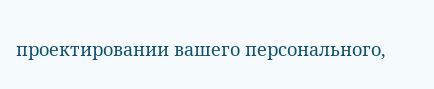проектировании вашего персонального,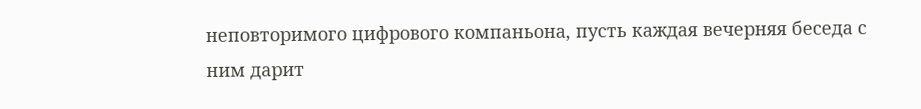неповторимого цифрового компаньона, пусть каждая вечерняя беседа с ним дарит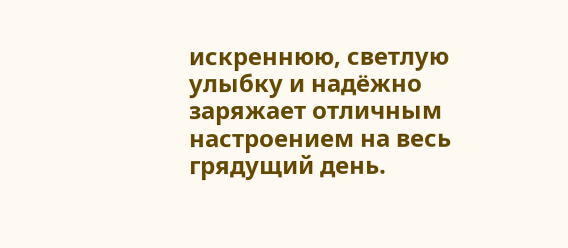искреннюю, светлую улыбку и надёжно заряжает отличным настроением на весь грядущий день.